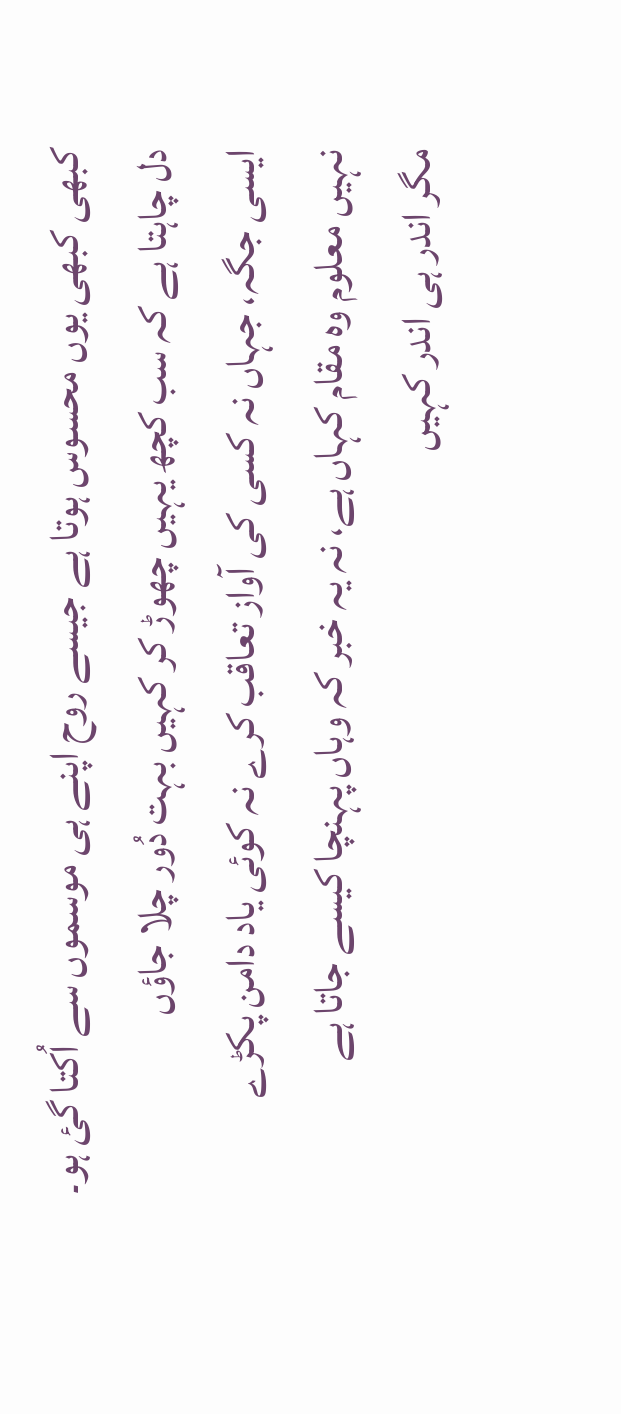کبھی کبھی یوں محسوس ہوتا ہے جیسے روح اپنے ہی موسموں سے اُکتا گئ ہو۔
دل چاہتا ہے کہ سب کچھ یہیں چھوڑ کر کہیں بہت دُور چلا جاؤں
ایسی جگہ، جہاں نہ کسی کی آواز تعاقب کرے نہ کوئی یاد دامن پکڑے
نہیں معلوم وہ مقام کہاں ہے، نہ یہ خبر کہ وہاں پہنچا کیسے جاتا ہے
مگر اندر ہی اندر کہیں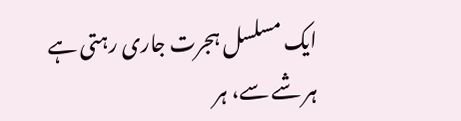ایک مسلسل ہجرت جاری رہتی ہے
ہر شے سے، ہر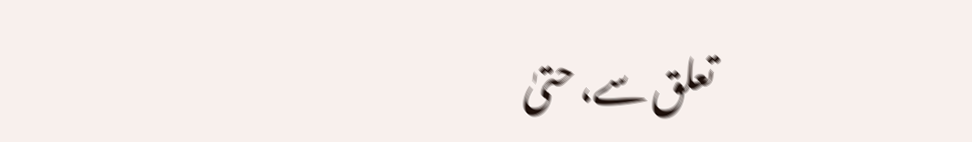تعلق سے، حتیٰ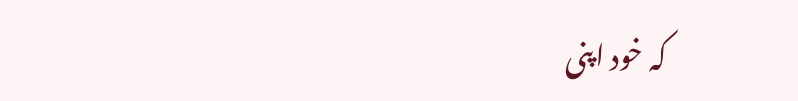کہ خود اپنی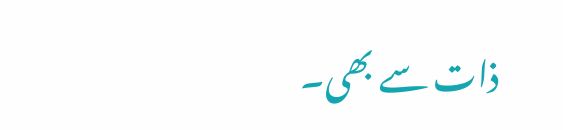ذات سے بھی۔